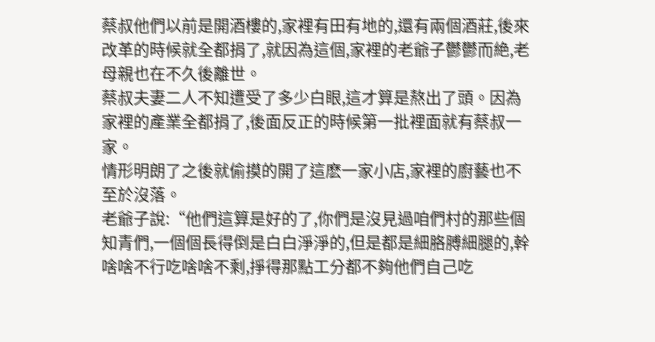蔡叔他們以前是開酒樓的,家裡有田有地的,還有兩個酒莊,後來改革的時候就全都捐了,就因為這個,家裡的老爺子鬱鬱而絶,老母親也在不久後離世。
蔡叔夫妻二人不知遭受了多少白眼,這才算是熬出了頭。因為家裡的產業全都捐了,後面反正的時候第一批裡面就有蔡叔一家。
情形明朗了之後就偷摸的開了這麽一家小店,家裡的廚藝也不至於沒落。
老爺子說:“他們這算是好的了,你們是沒見過咱們村的那些個知青們,一個個長得倒是白白淨淨的,但是都是細胳膊細腿的,幹啥啥不行吃啥啥不剩,掙得那點工分都不夠他們自己吃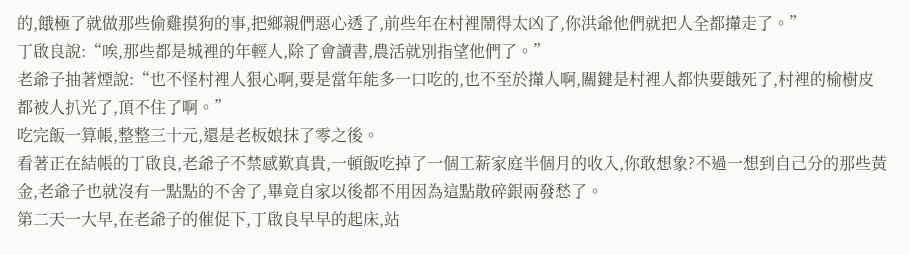的,餓極了就做那些偷雞摸狗的事,把鄉親們惡心透了,前些年在村裡鬧得太凶了,你洪爺他們就把人全都攆走了。”
丁啟良說:“唉,那些都是城裡的年輕人,除了會讀書,農活就別指望他們了。”
老爺子抽著煙說:“也不怪村裡人狠心啊,要是當年能多一口吃的,也不至於攆人啊,關鍵是村裡人都快要餓死了,村裡的榆樹皮都被人扒光了,頂不住了啊。”
吃完飯一算帳,整整三十元,還是老板娘抹了零之後。
看著正在結帳的丁啟良,老爺子不禁感歎真貴,一頓飯吃掉了一個工薪家庭半個月的收入,你敢想象?不過一想到自己分的那些黃金,老爺子也就沒有一點點的不舍了,畢竟自家以後都不用因為這點散碎銀兩發愁了。
第二天一大早,在老爺子的催促下,丁啟良早早的起床,站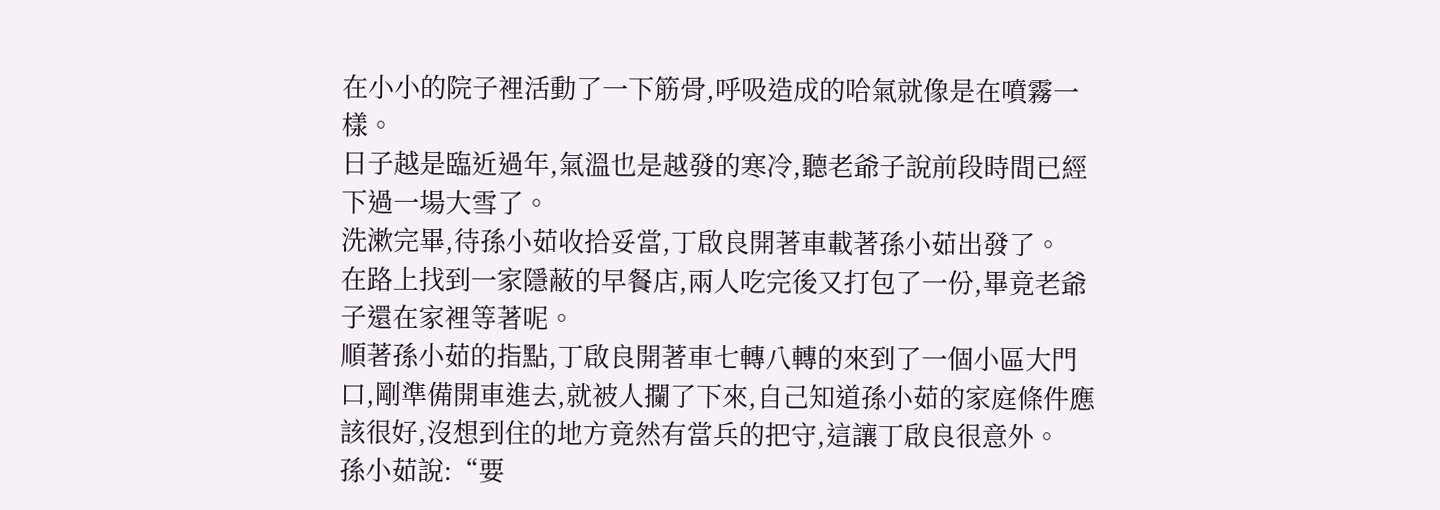在小小的院子裡活動了一下筋骨,呼吸造成的哈氣就像是在噴霧一樣。
日子越是臨近過年,氣溫也是越發的寒冷,聽老爺子說前段時間已經下過一場大雪了。
洗漱完畢,待孫小茹收拾妥當,丁啟良開著車載著孫小茹出發了。
在路上找到一家隱蔽的早餐店,兩人吃完後又打包了一份,畢竟老爺子還在家裡等著呢。
順著孫小茹的指點,丁啟良開著車七轉八轉的來到了一個小區大門口,剛準備開車進去,就被人攔了下來,自己知道孫小茹的家庭條件應該很好,沒想到住的地方竟然有當兵的把守,這讓丁啟良很意外。
孫小茹說:“要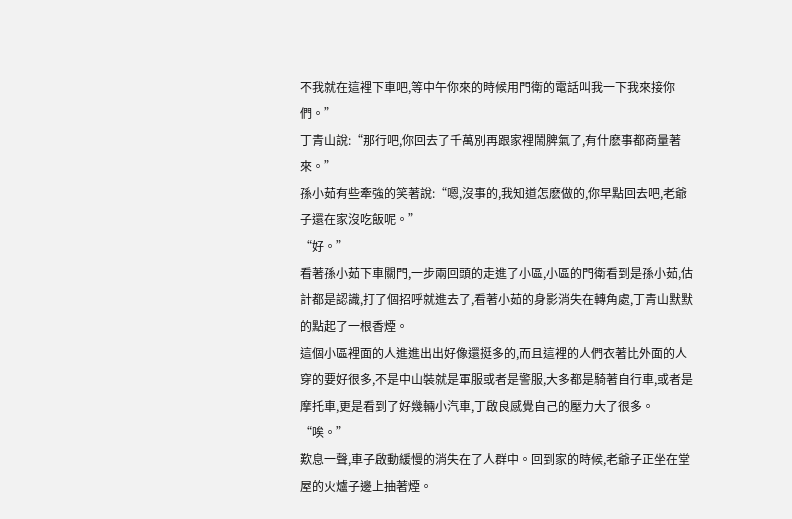不我就在這裡下車吧,等中午你來的時候用門衛的電話叫我一下我來接你們。”
丁青山說:“那行吧,你回去了千萬別再跟家裡鬧脾氣了,有什麽事都商量著來。”
孫小茹有些牽強的笑著說:“嗯,沒事的,我知道怎麽做的,你早點回去吧,老爺子還在家沒吃飯呢。”
“好。”
看著孫小茹下車關門,一步兩回頭的走進了小區,小區的門衛看到是孫小茹,估計都是認識,打了個招呼就進去了,看著小茹的身影消失在轉角處,丁青山默默的點起了一根香煙。
這個小區裡面的人進進出出好像還挺多的,而且這裡的人們衣著比外面的人穿的要好很多,不是中山裝就是軍服或者是警服,大多都是騎著自行車,或者是摩托車,更是看到了好幾輛小汽車,丁啟良感覺自己的壓力大了很多。
“唉。”
歎息一聲,車子啟動緩慢的消失在了人群中。回到家的時候,老爺子正坐在堂屋的火爐子邊上抽著煙。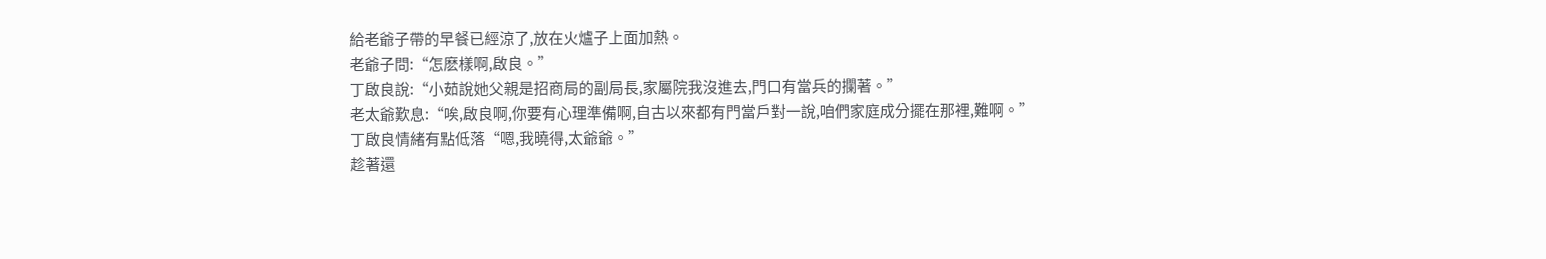給老爺子帶的早餐已經涼了,放在火爐子上面加熱。
老爺子問:“怎麽樣啊,啟良。”
丁啟良說:“小茹說她父親是招商局的副局長,家屬院我沒進去,門口有當兵的攔著。”
老太爺歎息:“唉,啟良啊,你要有心理準備啊,自古以來都有門當戶對一說,咱們家庭成分擺在那裡,難啊。”
丁啟良情緒有點低落“嗯,我曉得,太爺爺。”
趁著還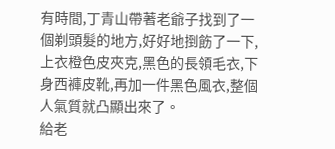有時間,丁青山帶著老爺子找到了一個剃頭髮的地方,好好地捯飭了一下,上衣橙色皮夾克,黑色的長領毛衣,下身西褲皮靴,再加一件黑色風衣,整個人氣質就凸顯出來了。
給老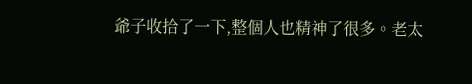爺子收拾了一下,整個人也精神了很多。老太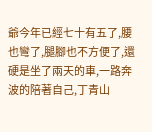爺今年已經七十有五了,腰也彎了,腿腳也不方便了,還硬是坐了兩天的車,一路奔波的陪著自己,丁青山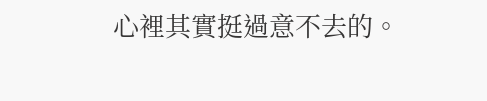心裡其實挺過意不去的。